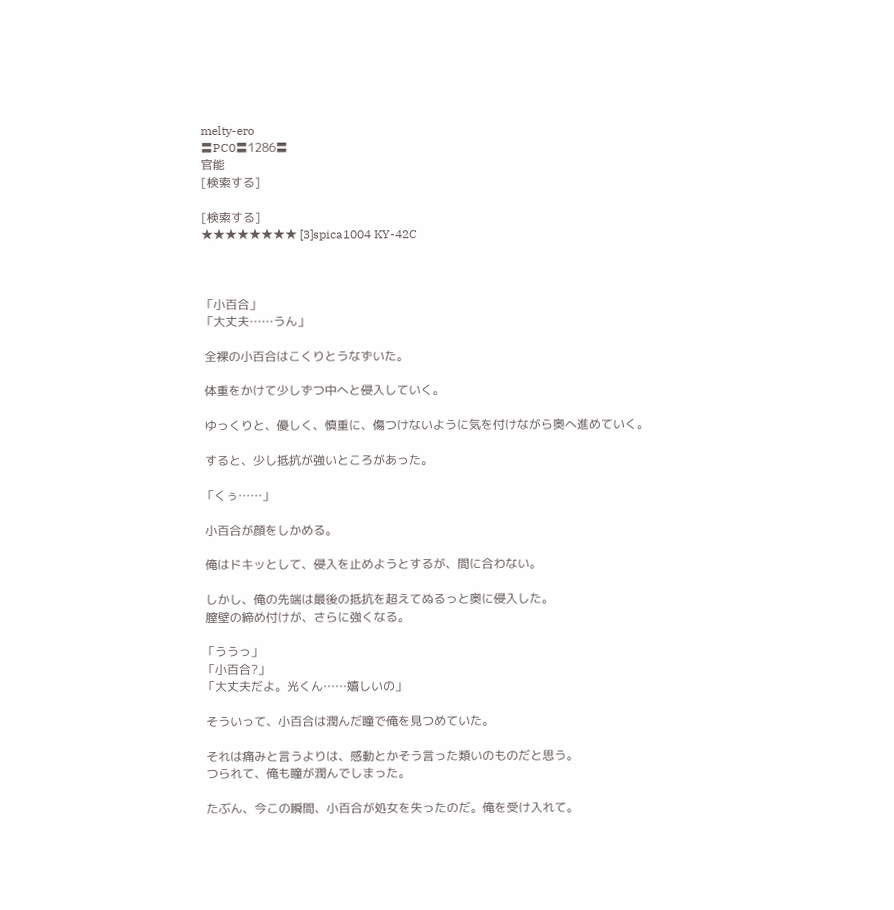melty-ero
〓PC0〓1286〓
官能
[検索する]

[検索する]
★★★★★★★★ [3]spica1004 KY-42C



「小百合」
「大丈夫……うん」

 全裸の小百合はこくりとうなずいた。

 体重をかけて少しずつ中へと侵入していく。

 ゆっくりと、優しく、慎重に、傷つけないように気を付けながら奥へ進めていく。

 すると、少し抵抗が強いところがあった。

「くぅ……」

 小百合が顔をしかめる。

 俺はドキッとして、侵入を止めようとするが、間に合わない。

 しかし、俺の先端は最後の抵抗を超えてぬるっと奥に侵入した。
 膣壁の締め付けが、さらに強くなる。

「ううっ」
「小百合?」
「大丈夫だよ。光くん……嬉しいの」

 そういって、小百合は潤んだ瞳で俺を見つめていた。

 それは痛みと言うよりは、感動とかそう言った類いのものだと思う。
 つられて、俺も瞳が潤んでしまった。

 たぶん、今この瞬間、小百合が処女を失ったのだ。俺を受け入れて。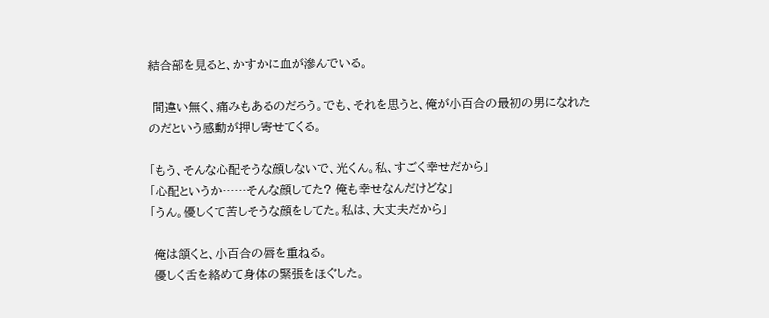結合部を見ると、かすかに血が滲んでいる。

 間違い無く、痛みもあるのだろう。でも、それを思うと、俺が小百合の最初の男になれたのだという感動が押し寄せてくる。

「もう、そんな心配そうな顔しないで、光くん。私、すごく幸せだから」
「心配というか……そんな顔してた? 俺も幸せなんだけどな」
「うん。優しくて苦しそうな顔をしてた。私は、大丈夫だから」

 俺は頷くと、小百合の唇を重ねる。
 優しく舌を絡めて身体の緊張をほぐした。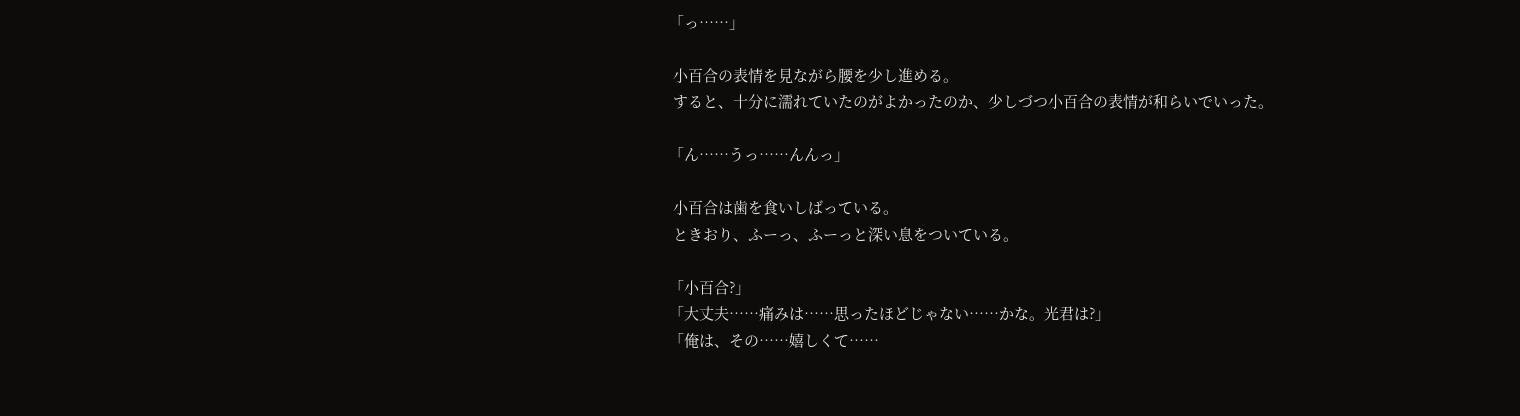「っ……」

 小百合の表情を見ながら腰を少し進める。
 すると、十分に濡れていたのがよかったのか、少しづつ小百合の表情が和らいでいった。

「ん……うっ……んんっ」

 小百合は歯を食いしばっている。
 ときおり、ふーっ、ふーっと深い息をついている。

「小百合?」
「大丈夫……痛みは……思ったほどじゃない……かな。光君は?」
「俺は、その……嬉しくて……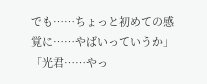でも……ちょっと初めての感覚に……やばいっていうか」
「光君……やっ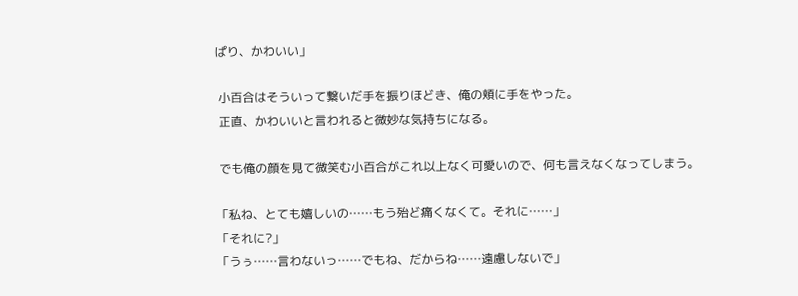ぱり、かわいい」

 小百合はそういって繋いだ手を振りほどき、俺の頬に手をやった。
 正直、かわいいと言われると微妙な気持ちになる。

 でも俺の顔を見て微笑む小百合がこれ以上なく可愛いので、何も言えなくなってしまう。

「私ね、とても嬉しいの……もう殆ど痛くなくて。それに……」
「それに?」
「うぅ……言わないっ……でもね、だからね……遠慮しないで」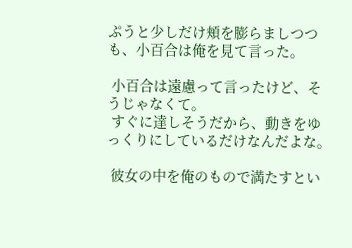ぷうと少しだけ頬を膨らましつつも、小百合は俺を見て言った。

 小百合は遠慮って言ったけど、そうじゃなくて。
 すぐに達しそうだから、動きをゆっくりにしているだけなんだよな。

 彼女の中を俺のもので満たすとい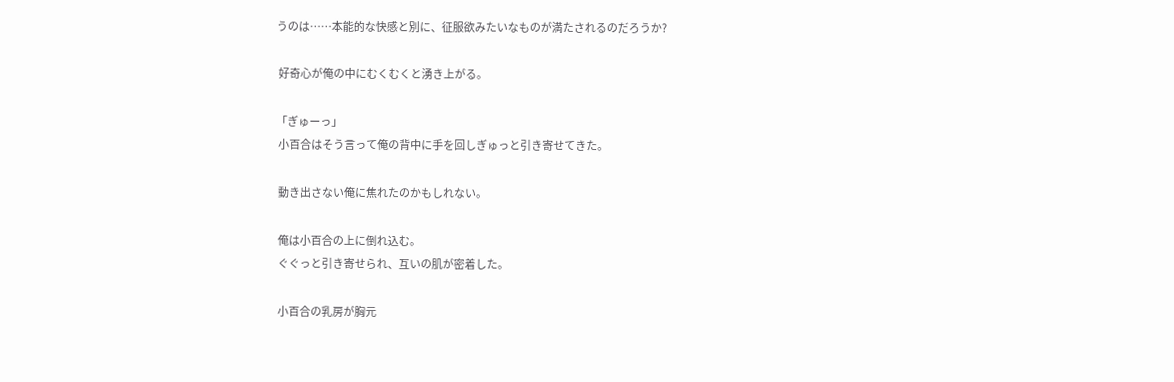うのは……本能的な快感と別に、征服欲みたいなものが満たされるのだろうか?

 好奇心が俺の中にむくむくと湧き上がる。

「ぎゅーっ」
 小百合はそう言って俺の背中に手を回しぎゅっと引き寄せてきた。

 動き出さない俺に焦れたのかもしれない。

 俺は小百合の上に倒れ込む。
 ぐぐっと引き寄せられ、互いの肌が密着した。

 小百合の乳房が胸元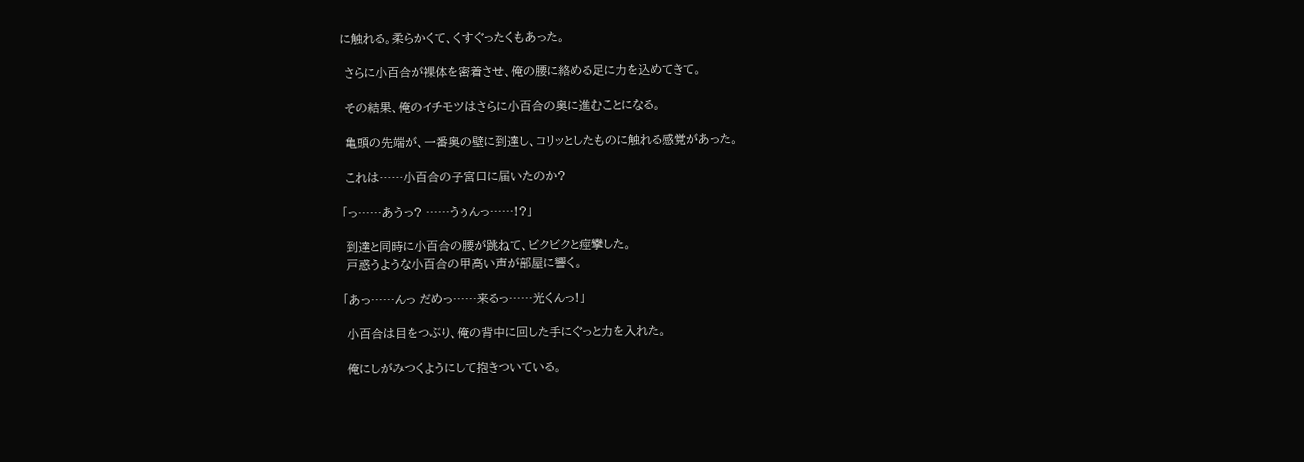に触れる。柔らかくて、くすぐったくもあった。

 さらに小百合が裸体を密着させ、俺の腰に絡める足に力を込めてきて。

 その結果、俺のイチモツはさらに小百合の奥に進むことになる。

 亀頭の先端が、一番奥の壁に到達し、コリッとしたものに触れる感覚があった。

 これは……小百合の子宮口に届いたのか?

「っ……あうっ? ……うぅんっ……!?」

 到達と同時に小百合の腰が跳ねて、ビクビクと痙攣した。
 戸惑うような小百合の甲高い声が部屋に響く。

「あっ……んっ だめっ……来るっ……光くんっ!」

 小百合は目をつぶり、俺の背中に回した手にぐっと力を入れた。

 俺にしがみつくようにして抱きついている。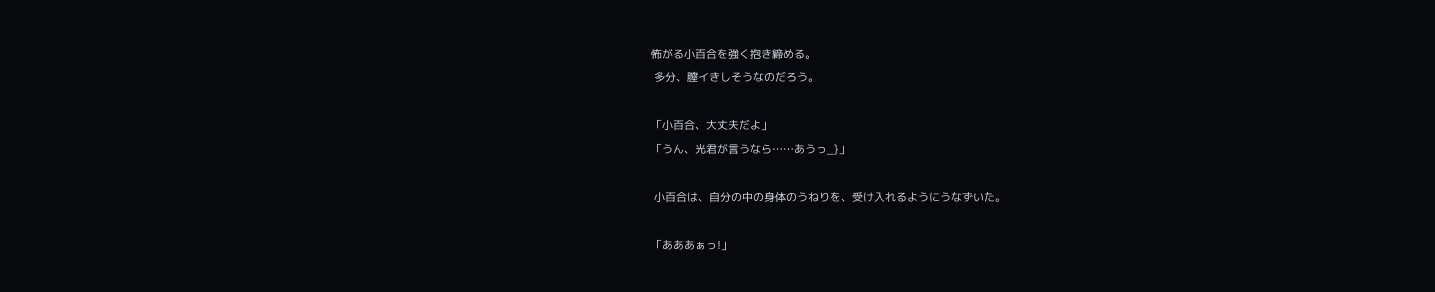怖がる小百合を強く抱き締める。
 多分、膣イきしそうなのだろう。

「小百合、大丈夫だよ」
「うん、光君が言うなら……あうっ_}」

 小百合は、自分の中の身体のうねりを、受け入れるようにうなずいた。

「あああぁっ!」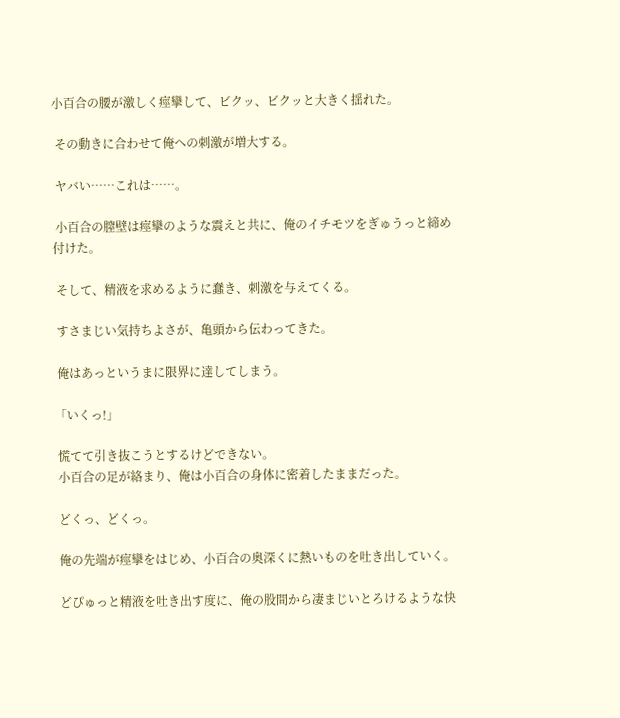小百合の腰が激しく痙攣して、ビクッ、ビクッと大きく揺れた。

 その動きに合わせて俺への刺激が増大する。

 ヤバい……これは……。

 小百合の膣壁は痙攣のような震えと共に、俺のイチモツをぎゅうっと締め付けた。

 そして、精液を求めるように蠢き、刺激を与えてくる。

 すさまじい気持ちよさが、亀頭から伝わってきた。

 俺はあっというまに限界に達してしまう。

「いくっ!」

 慌てて引き抜こうとするけどできない。
 小百合の足が絡まり、俺は小百合の身体に密着したままだった。

 どくっ、どくっ。

 俺の先端が痙攣をはじめ、小百合の奥深くに熱いものを吐き出していく。

 どぴゅっと精液を吐き出す度に、俺の股間から凄まじいとろけるような快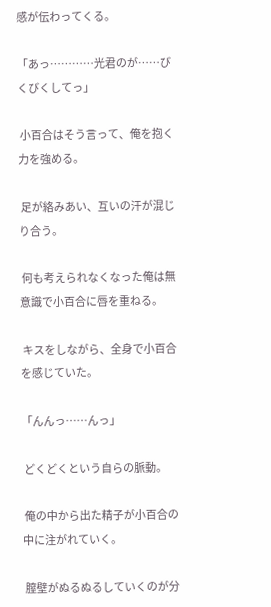感が伝わってくる。

「あっ…………光君のが……びくびくしてっ」

 小百合はそう言って、俺を抱く力を強める。

 足が絡みあい、互いの汗が混じり合う。

 何も考えられなくなった俺は無意識で小百合に唇を重ねる。

 キスをしながら、全身で小百合を感じていた。

「んんっ……んっ」

 どくどくという自らの脈動。

 俺の中から出た精子が小百合の中に注がれていく。

 膣壁がぬるぬるしていくのが分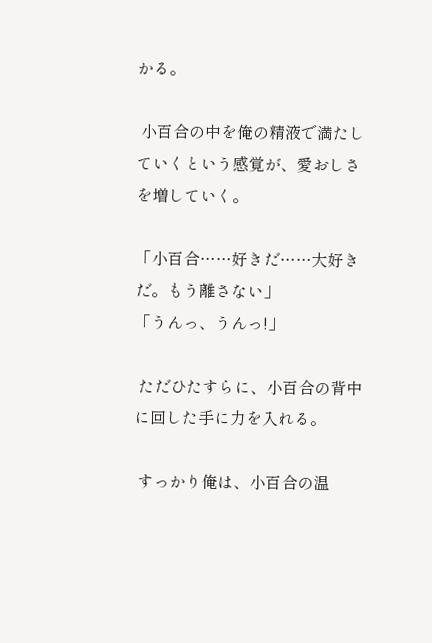かる。

 小百合の中を俺の精液で満たしていくという感覚が、愛おしさを増していく。

「小百合……好きだ……大好きだ。もう離さない」
「うんっ、うんっ!」

 ただひたすらに、小百合の背中に回した手に力を入れる。

 すっかり俺は、小百合の温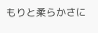もりと柔らかさに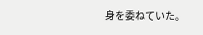身を委ねていた。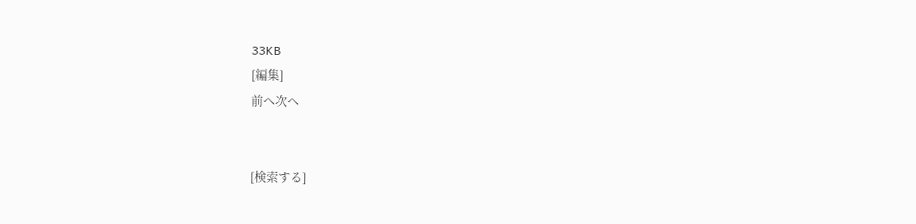33KB
[編集]
前へ次へ


[検索する]